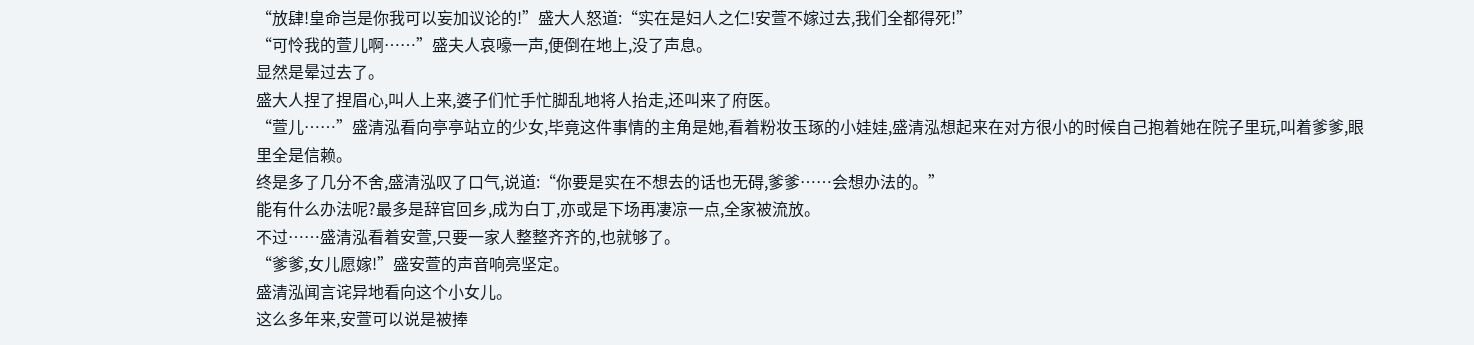“放肆!皇命岂是你我可以妄加议论的!”盛大人怒道:“实在是妇人之仁!安萱不嫁过去,我们全都得死!”
“可怜我的萱儿啊……”盛夫人哀嚎一声,便倒在地上,没了声息。
显然是晕过去了。
盛大人捏了捏眉心,叫人上来,婆子们忙手忙脚乱地将人抬走,还叫来了府医。
“萱儿……”盛清泓看向亭亭站立的少女,毕竟这件事情的主角是她,看着粉妆玉琢的小娃娃,盛清泓想起来在对方很小的时候自己抱着她在院子里玩,叫着爹爹,眼里全是信赖。
终是多了几分不舍,盛清泓叹了口气,说道:“你要是实在不想去的话也无碍,爹爹……会想办法的。”
能有什么办法呢?最多是辞官回乡,成为白丁,亦或是下场再凄凉一点,全家被流放。
不过……盛清泓看着安萱,只要一家人整整齐齐的,也就够了。
“爹爹,女儿愿嫁!”盛安萱的声音响亮坚定。
盛清泓闻言诧异地看向这个小女儿。
这么多年来,安萱可以说是被捧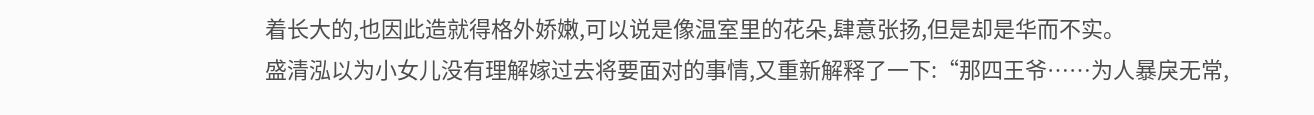着长大的,也因此造就得格外娇嫩,可以说是像温室里的花朵,肆意张扬,但是却是华而不实。
盛清泓以为小女儿没有理解嫁过去将要面对的事情,又重新解释了一下:“那四王爷……为人暴戾无常,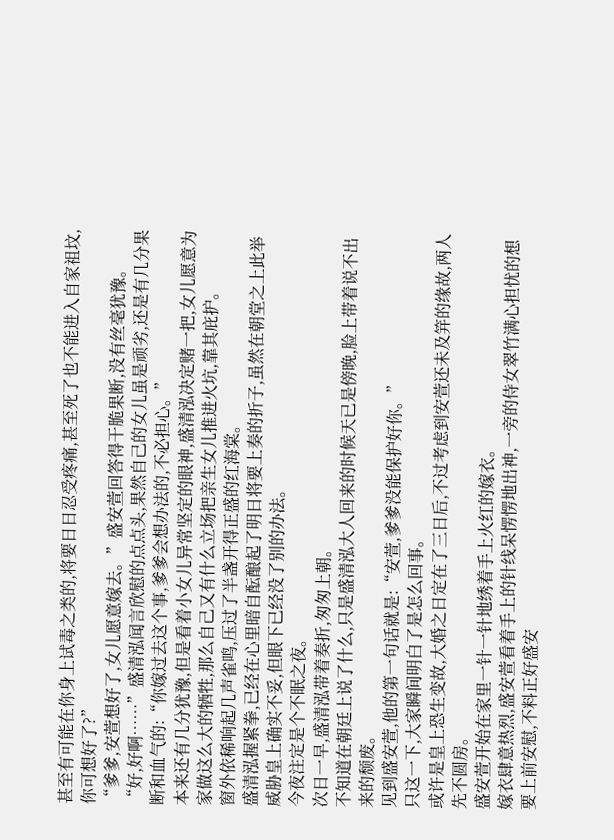甚至有可能在你身上试毒之类的,将要日日忍受疼痛,甚至死了也不能进入自家祖坟,你可想好了?”
“爹爹,安萱想好了,女儿愿意嫁去。”盛安萱回答得干脆果断,没有丝毫犹豫。
“好,好啊……”盛清泓闻言欣慰的点点头,果然自己的女儿虽是顽劣,还是有几分果断和血气的:“你嫁过去这个事,爹爹会想办法的,不必担心。”
本来还有几分犹豫,但是看着小女儿异常坚定的眼神,盛清泓决定赌一把,女儿愿意为家做这么大的牺牲,那么自己又有什么立场把亲生女儿推进火坑,靠其庇护。
窗外依稀响起几声雀鸣,压过了半盏开得正盛的红海棠。
盛清泓握紧拳,已经在心里暗自酝酿起了明日将要上奏的折子,虽然在朝堂之上此举威胁皇上确实不妥,但眼下已经没了别的办法。
今夜注定是个不眠之夜。
次日一早,盛清泓带着奏折,匆匆上朝。
不知道在朝廷上说了什么,只是盛清泓大人回来的时候天已是傍晚,脸上带着说不出来的颓废。
见到盛安萱,他的第一句话就是:“安萱,爹爹没能保护好你。”
只这一下,大家瞬间明白了是怎么回事。
或许是皇上恐生变故,大婚之日定在了三日后,不过考虑到安萱还未及笄的缘故,两人先不圆房。
盛安萱开始在家里一针一针地绣着手上火红的嫁衣。
嫁衣肆意热烈,盛安萱看着手上的针线呆愣愣地出神,一旁的侍女翠竹满心担忧的想要上前安慰,不料正好盛安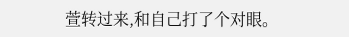萱转过来,和自己打了个对眼。